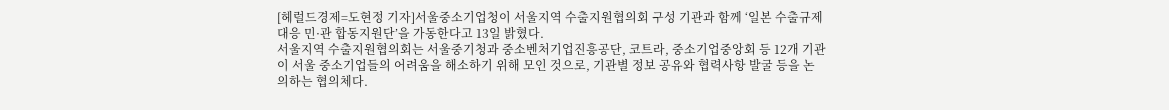[헤럴드경제=도현정 기자]서울중소기업청이 서울지역 수출지원협의회 구성 기관과 함께 ‘일본 수출규제 대응 민·관 합동지원단’을 가동한다고 13일 밝혔다.
서울지역 수출지원협의회는 서울중기청과 중소벤처기업진흥공단, 코트라, 중소기업중앙회 등 12개 기관이 서울 중소기업들의 어려움을 해소하기 위해 모인 것으로, 기관별 정보 공유와 협력사항 발굴 등을 논의하는 협의체다.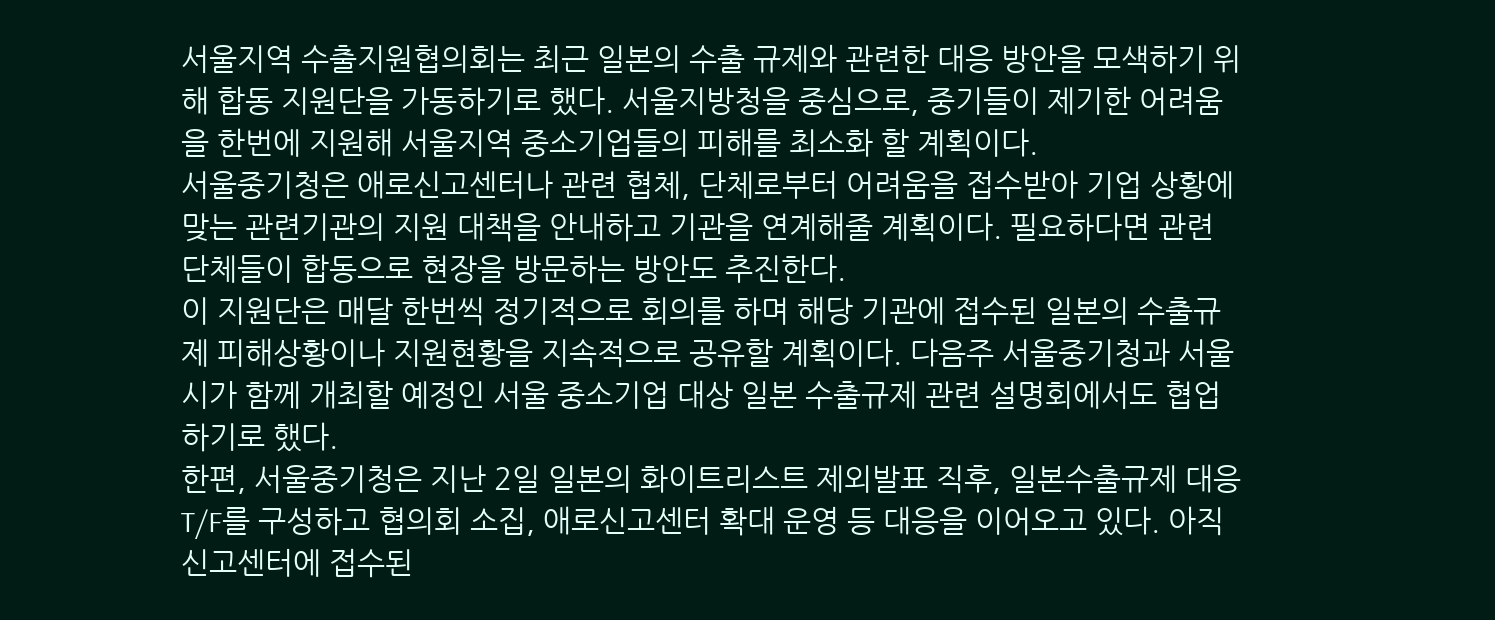서울지역 수출지원협의회는 최근 일본의 수출 규제와 관련한 대응 방안을 모색하기 위해 합동 지원단을 가동하기로 했다. 서울지방청을 중심으로, 중기들이 제기한 어려움을 한번에 지원해 서울지역 중소기업들의 피해를 최소화 할 계획이다.
서울중기청은 애로신고센터나 관련 협체, 단체로부터 어려움을 접수받아 기업 상황에 맞는 관련기관의 지원 대책을 안내하고 기관을 연계해줄 계획이다. 필요하다면 관련 단체들이 합동으로 현장을 방문하는 방안도 추진한다.
이 지원단은 매달 한번씩 정기적으로 회의를 하며 해당 기관에 접수된 일본의 수출규제 피해상황이나 지원현황을 지속적으로 공유할 계획이다. 다음주 서울중기청과 서울시가 함께 개최할 예정인 서울 중소기업 대상 일본 수출규제 관련 설명회에서도 협업하기로 했다.
한편, 서울중기청은 지난 2일 일본의 화이트리스트 제외발표 직후, 일본수출규제 대응 T/F를 구성하고 협의회 소집, 애로신고센터 확대 운영 등 대응을 이어오고 있다. 아직 신고센터에 접수된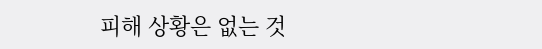피해 상황은 없는 것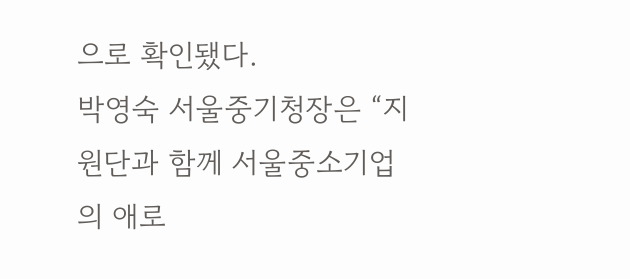으로 확인됐다.
박영숙 서울중기청장은 “지원단과 함께 서울중소기업의 애로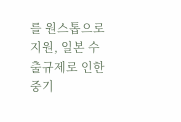를 원스톱으로 지원, 일본 수출규제로 인한 중기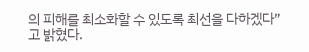의 피해를 최소화할 수 있도록 최선을 다하겠다”고 밝혔다.